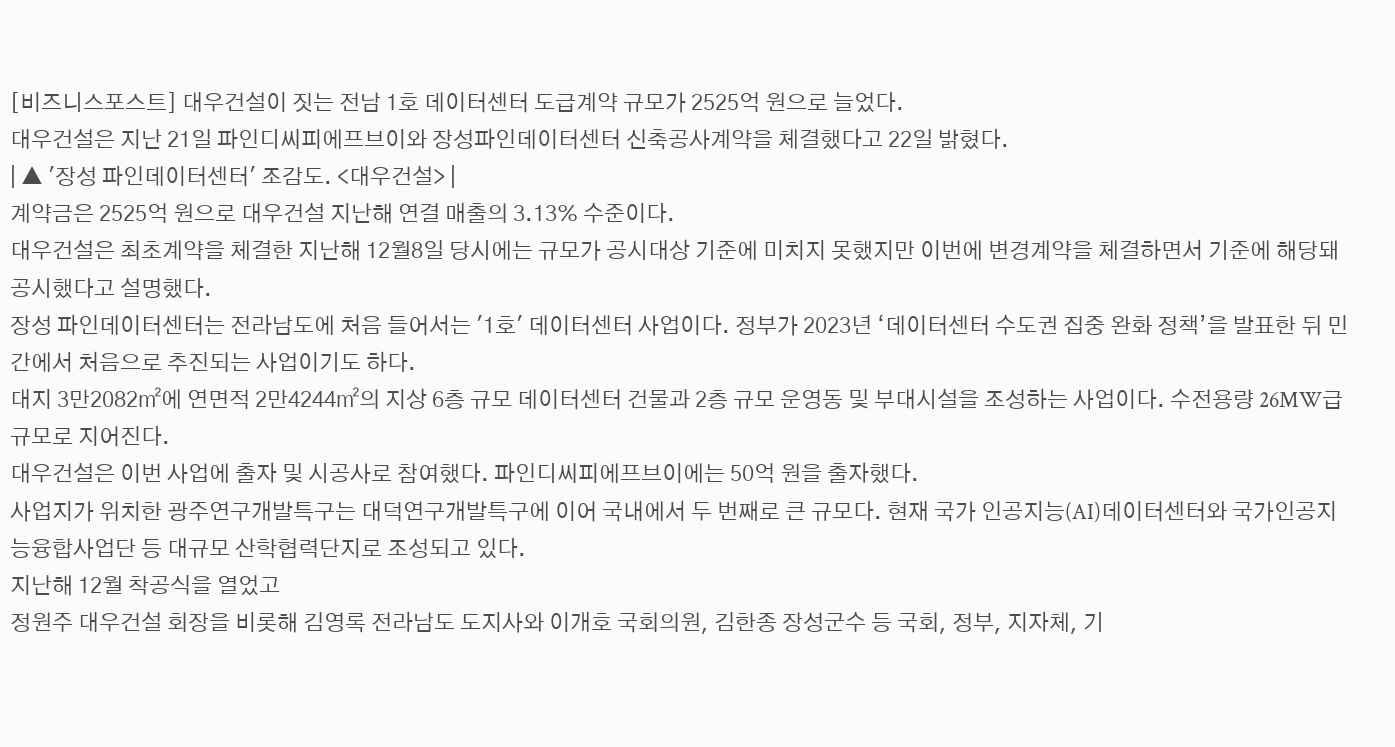[비즈니스포스트] 대우건설이 짓는 전남 1호 데이터센터 도급계약 규모가 2525억 원으로 늘었다.
대우건설은 지난 21일 파인디씨피에프브이와 장성파인데이터센터 신축공사계약을 체결했다고 22일 밝혔다.
| ▲ '장성 파인데이터센터' 조감도. <대우건설> |
계약금은 2525억 원으로 대우건설 지난해 연결 매출의 3.13% 수준이다.
대우건설은 최초계약을 체결한 지난해 12월8일 당시에는 규모가 공시대상 기준에 미치지 못했지만 이번에 변경계약을 체결하면서 기준에 해당돼 공시했다고 설명했다.
장성 파인데이터센터는 전라남도에 처음 들어서는 '1호' 데이터센터 사업이다. 정부가 2023년 ‘데이터센터 수도권 집중 완화 정책’을 발표한 뒤 민간에서 처음으로 추진되는 사업이기도 하다.
대지 3만2082㎡에 연면적 2만4244㎡의 지상 6층 규모 데이터센터 건물과 2층 규모 운영동 및 부대시설을 조성하는 사업이다. 수전용량 26MW급 규모로 지어진다.
대우건설은 이번 사업에 출자 및 시공사로 참여했다. 파인디씨피에프브이에는 50억 원을 출자했다.
사업지가 위치한 광주연구개발특구는 대덕연구개발특구에 이어 국내에서 두 번째로 큰 규모다. 현재 국가 인공지능(AI)데이터센터와 국가인공지능융합사업단 등 대규모 산학협력단지로 조성되고 있다.
지난해 12월 착공식을 열었고
정원주 대우건설 회장을 비롯해 김영록 전라남도 도지사와 이개호 국회의원, 김한종 장성군수 등 국회, 정부, 지자체, 기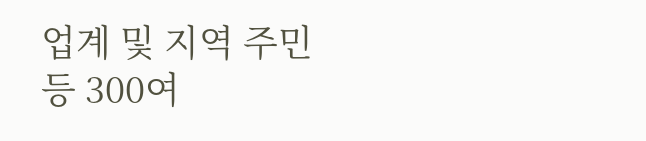업계 및 지역 주민 등 300여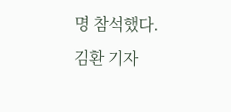명 참석했다. 김환 기자